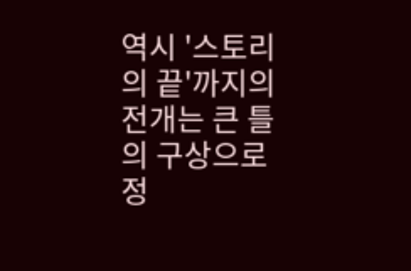역시 '스토리의 끝'까지의 전개는 큰 틀의 구상으로 정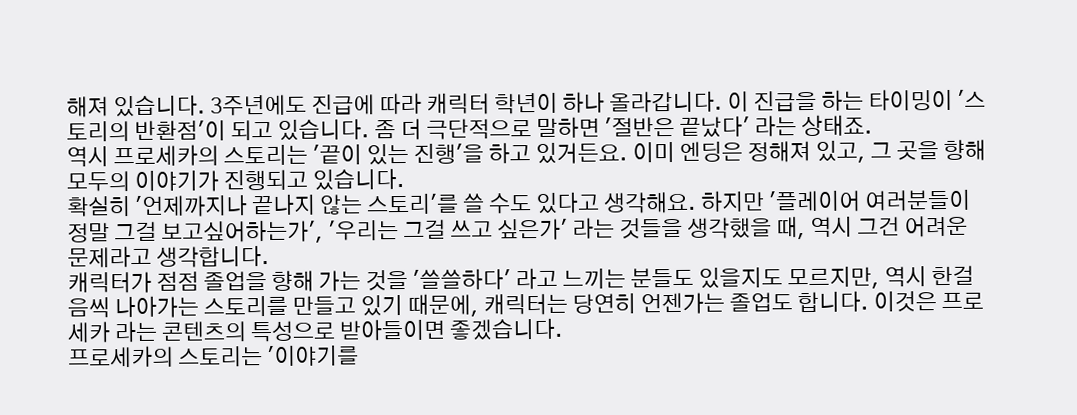해져 있습니다. 3주년에도 진급에 따라 캐릭터 학년이 하나 올라갑니다. 이 진급을 하는 타이밍이 '스토리의 반환점'이 되고 있습니다. 좀 더 극단적으로 말하면 '절반은 끝났다' 라는 상태죠.
역시 프로세카의 스토리는 '끝이 있는 진행'을 하고 있거든요. 이미 엔딩은 정해져 있고, 그 곳을 향해 모두의 이야기가 진행되고 있습니다.
확실히 '언제까지나 끝나지 않는 스토리'를 쓸 수도 있다고 생각해요. 하지만 '플레이어 여러분들이 정말 그걸 보고싶어하는가', '우리는 그걸 쓰고 싶은가' 라는 것들을 생각했을 때, 역시 그건 어려운 문제라고 생각합니다.
캐릭터가 점점 졸업을 향해 가는 것을 '쓸쓸하다' 라고 느끼는 분들도 있을지도 모르지만, 역시 한걸음씩 나아가는 스토리를 만들고 있기 때문에, 캐릭터는 당연히 언젠가는 졸업도 합니다. 이것은 프로세카 라는 콘텐츠의 특성으로 받아들이면 좋겠습니다.
프로세카의 스토리는 '이야기를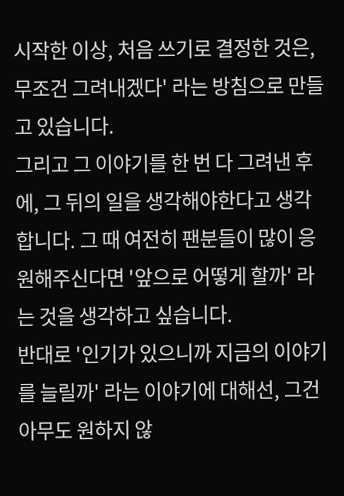시작한 이상, 처음 쓰기로 결정한 것은, 무조건 그려내겠다' 라는 방침으로 만들고 있습니다.
그리고 그 이야기를 한 번 다 그려낸 후에, 그 뒤의 일을 생각해야한다고 생각합니다. 그 때 여전히 팬분들이 많이 응원해주신다면 '앞으로 어떻게 할까' 라는 것을 생각하고 싶습니다.
반대로 '인기가 있으니까 지금의 이야기를 늘릴까' 라는 이야기에 대해선, 그건 아무도 원하지 않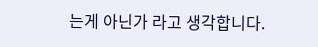는게 아닌가 라고 생각합니다.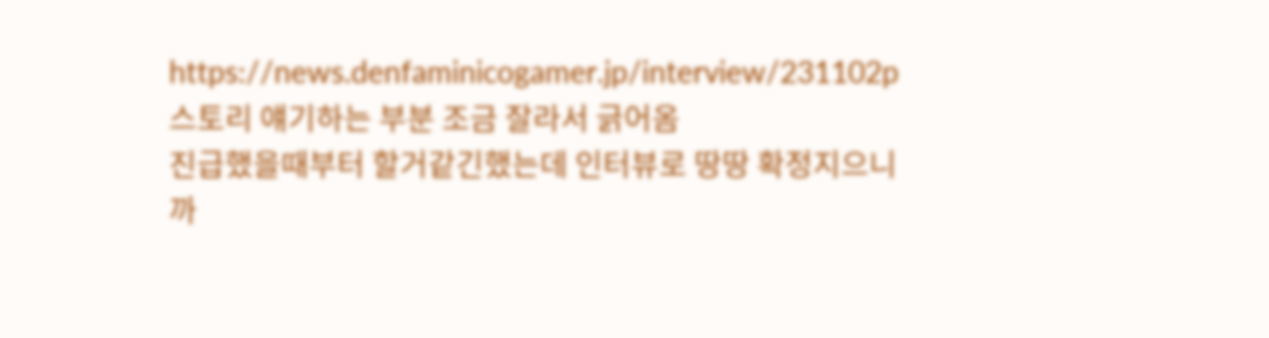https://news.denfaminicogamer.jp/interview/231102p
스토리 얘기하는 부분 조금 잘라서 긁어옴
진급했을때부터 할거같긴했는데 인터뷰로 땅땅 확정지으니까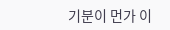기분이 먼가 이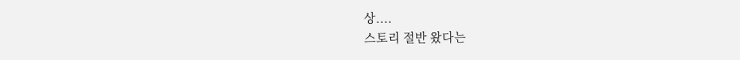상....
스토리 절반 왔다는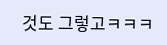것도 그렇고ㅋㅋㅋ